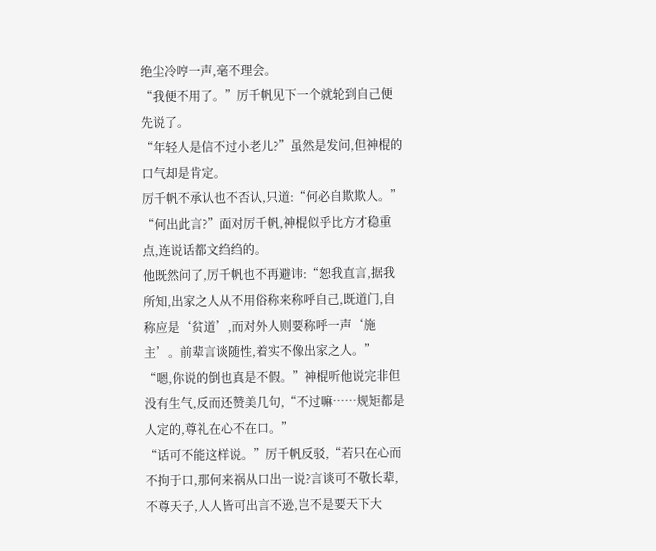绝尘冷哼一声,毫不理会。
“我便不用了。”厉千帆见下一个就轮到自己便先说了。
“年轻人是信不过小老儿?”虽然是发问,但神棍的口气却是肯定。
厉千帆不承认也不否认,只道:“何必自欺欺人。”
“何出此言?”面对厉千帆,神棍似乎比方才稳重点,连说话都文绉绉的。
他既然问了,厉千帆也不再避讳:“恕我直言,据我所知,出家之人从不用俗称来称呼自己,既道门,自称应是‘贫道’,而对外人则要称呼一声‘施主’。前辈言谈随性,着实不像出家之人。”
“嗯,你说的倒也真是不假。”神棍听他说完非但没有生气,反而还赞美几句,“不过嘛……规矩都是人定的,尊礼在心不在口。”
“话可不能这样说。”厉千帆反驳,“若只在心而不拘于口,那何来祸从口出一说?言谈可不敬长辈,不尊天子,人人皆可出言不逊,岂不是要天下大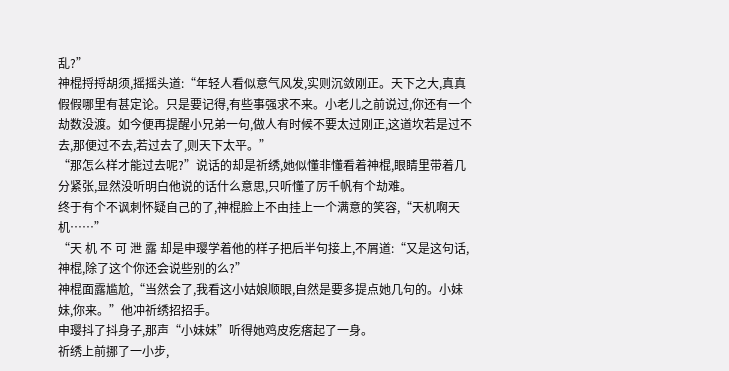乱?”
神棍捋捋胡须,摇摇头道:“年轻人看似意气风发,实则沉敛刚正。天下之大,真真假假哪里有甚定论。只是要记得,有些事强求不来。小老儿之前说过,你还有一个劫数没渡。如今便再提醒小兄弟一句,做人有时候不要太过刚正,这道坎若是过不去,那便过不去,若过去了,则天下太平。”
“那怎么样才能过去呢?”说话的却是祈绣,她似懂非懂看着神棍,眼睛里带着几分紧张,显然没听明白他说的话什么意思,只听懂了厉千帆有个劫难。
终于有个不讽刺怀疑自己的了,神棍脸上不由挂上一个满意的笑容,“天机啊天机……”
“天 机 不 可 泄 露 却是申璎学着他的样子把后半句接上,不屑道:“又是这句话,神棍,除了这个你还会说些别的么?”
神棍面露尴尬,“当然会了,我看这小姑娘顺眼,自然是要多提点她几句的。小妹妹,你来。”他冲祈绣招招手。
申璎抖了抖身子,那声“小妹妹”听得她鸡皮疙瘩起了一身。
祈绣上前挪了一小步,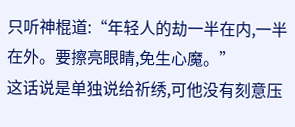只听神棍道:“年轻人的劫一半在内,一半在外。要擦亮眼睛,免生心魔。”
这话说是单独说给祈绣,可他没有刻意压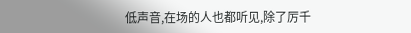低声音,在场的人也都听见,除了厉千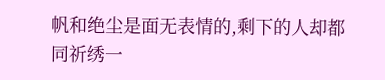帆和绝尘是面无表情的,剩下的人却都同祈绣一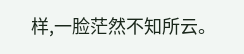样,一脸茫然不知所云。